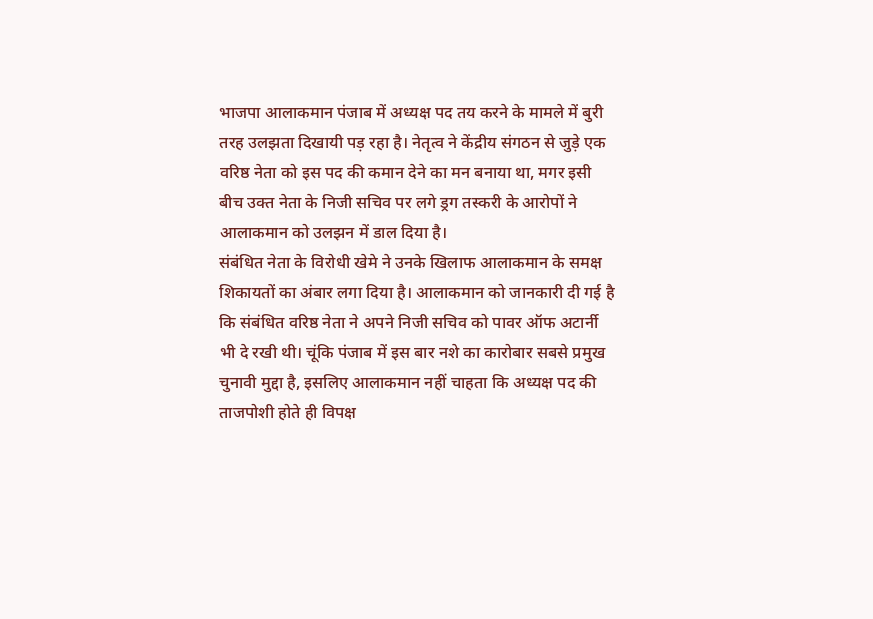भाजपा आलाकमान पंजाब में अध्यक्ष पद तय करने के मामले में बुरी तरह उलझता दिखायी पड़ रहा है। नेतृत्व ने केंद्रीय संगठन से जुड़े एक वरिष्ठ नेता को इस पद की कमान देने का मन बनाया था, मगर इसी बीच उक्त नेता के निजी सचिव पर लगे ड्रग तस्करी के आरोपों ने आलाकमान को उलझन में डाल दिया है।
संबंधित नेता के विरोधी खेमे ने उनके खिलाफ आलाकमान के समक्ष शिकायतों का अंबार लगा दिया है। आलाकमान को जानकारी दी गई है कि संबंधित वरिष्ठ नेता ने अपने निजी सचिव को पावर ऑफ अटार्नी भी दे रखी थी। चूंकि पंजाब में इस बार नशे का कारोबार सबसे प्रमुख चुनावी मुद्दा है, इसलिए आलाकमान नहीं चाहता कि अध्यक्ष पद की ताजपोशी होते ही विपक्ष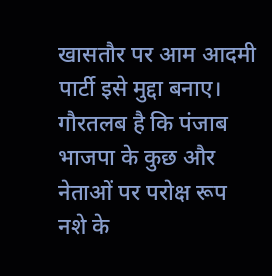खासतौर पर आम आदमी पार्टी इसे मुद्दा बनाए।
गौरतलब है कि पंजाब भाजपा के कुछ और नेताओं पर परोक्ष रूप नशे के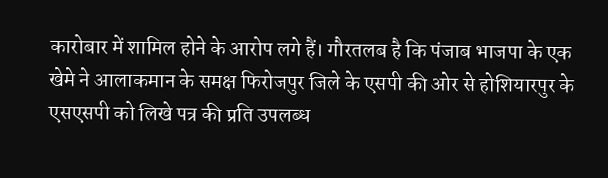कारोबार में शामिल होने के आरोप लगे हैं। गौरतलब है कि पंजाब भाजपा के एक खेमे ने आलाकमान के समक्ष फिरोजपुर जिले के एसपी की ओर से होशियारपुर के एसएसपी को लिखे पत्र की प्रति उपलब्ध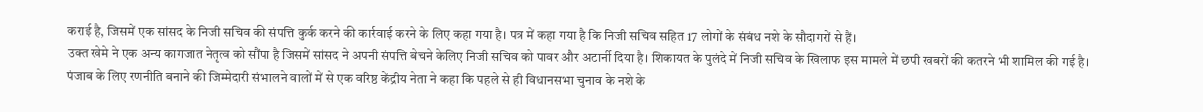कराई है, जिसमें एक सांसद के निजी सचिव की संपत्ति कुर्क करने की कार्रवाई करने के लिए कहा गया है। पत्र में कहा गया है कि निजी सचिव सहित 17 लोगों के संबंध नशे के सौदागरों से हैं।
उक्त खेमे ने एक अन्य कागजात नेतृत्व को सौंपा है जिसमें सांसद ने अपनी संपत्ति बेचने केलिए निजी सचिव को पावर और अटार्नी दिया है। शिकायत के पुलंदे में निजी सचिव के खिलाफ इस मामले में छपी खबरों की कतरने भी शामिल की गई है।
पंजाब के लिए रणनीति बनाने की जिम्मेदारी संभालने वालों में से एक वरिष्ठ केंद्रीय नेता ने कहा कि पहले से ही विधानसभा चुनाव के नशे के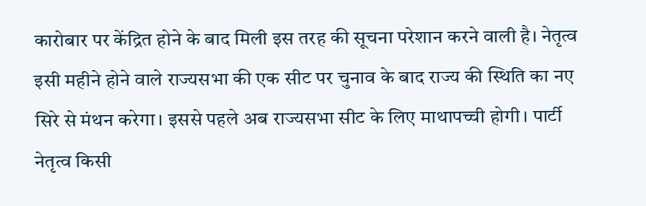कारोबार पर केंद्रित होने के बाद मिली इस तरह की सूचना परेशान करने वाली है। नेतृत्व इसी महीने होने वाले राज्यसभा की एक सीट पर चुनाव के बाद राज्य की स्थिति का नए सिरे से मंथन करेगा। इससे पहले अब राज्यसभा सीट के लिए माथापच्ची होगी। पार्टी नेतृत्व किसी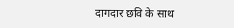दागदार छवि के साथ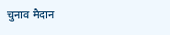चुनाव मैदान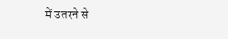में उतरने से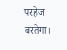परहेज बरतेगा।